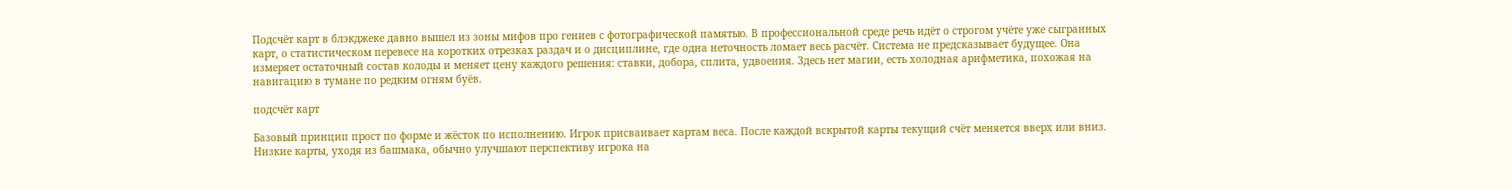Подсчёт карт в блэкджеке давно вышел из зоны мифов про гениев с фотографической памятью. В профессиональной среде речь идёт о строгом учёте уже сыгранных карт, о статистическом перевесе на коротких отрезках раздач и о дисциплине, где одна неточность ломает весь расчёт. Система не предсказывает будущее. Она измеряет остаточный состав колоды и меняет цену каждого решения: ставки, добора, сплита, удвоения. Здесь нет магии, есть холодная арифметика, похожая на навигацию в тумане по редким огням буёв.

подсчёт карт

Базовый принцип прост по форме и жёсток по исполнению. Игрок присваивает картам веса. После каждой вскрытой карты текущий счёт меняется вверх или вниз. Низкие карты, уходя из башмака, обычно улучшают перспективу игрока на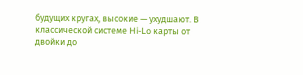будущих кругах, высокие — ухудшают. В классической системе Hi-Lo карты от двойки до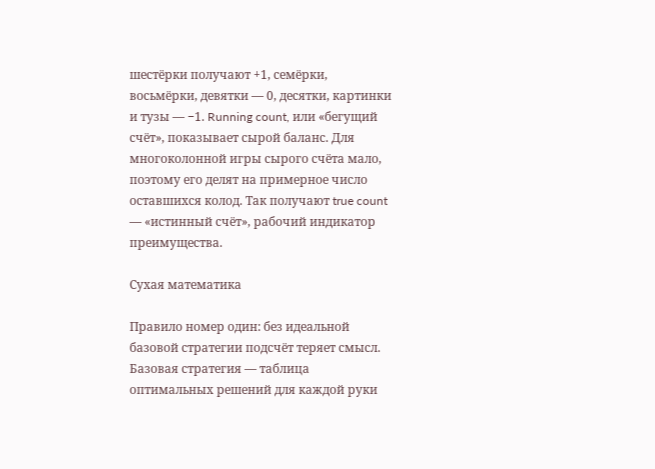шестёрки получают +1, семёрки, восьмёрки, девятки — 0, десятки, картинки и тузы — −1. Running count, или «бегущий счёт», показывает сырой баланс. Для многоколонной игры сырого счёта мало, поэтому его делят на примерное число оставшихся колод. Так получают true count — «истинный счёт», рабочий индикатор преимущества.

Сухая математика

Правило номер один: без идеальной базовой стратегии подсчёт теряет смысл. Базовая стратегия — таблица оптимальных решений для каждой руки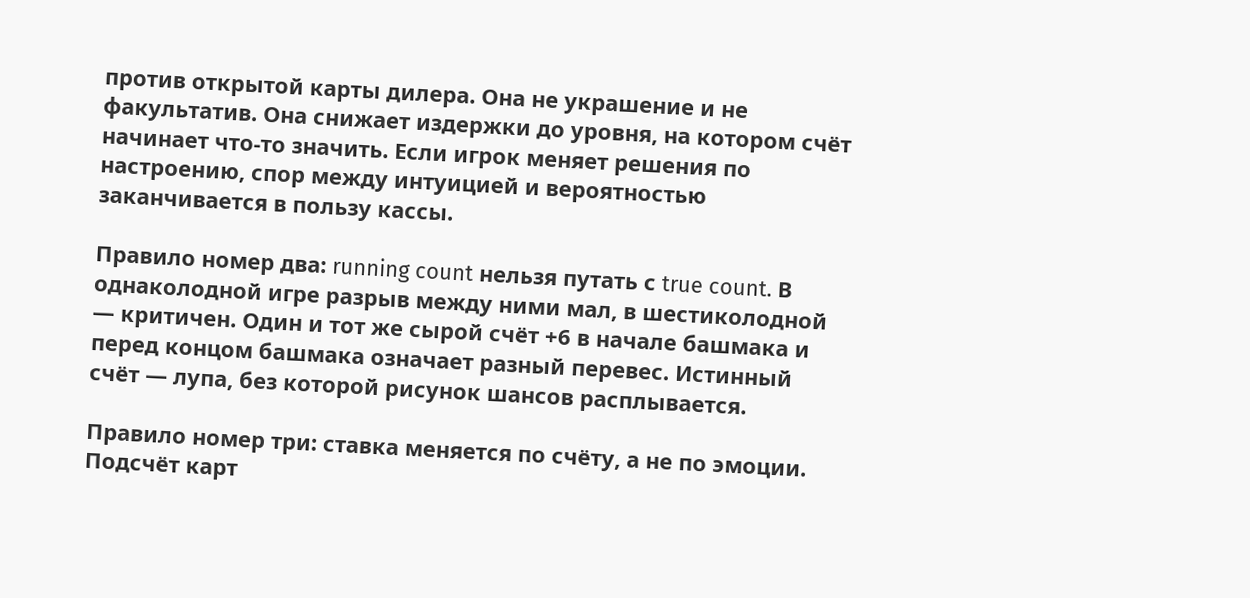против открытой карты дилера. Она не украшение и не факультатив. Она снижает издержки до уровня, на котором счёт начинает что-то значить. Если игрок меняет решения по настроению, спор между интуицией и вероятностью заканчивается в пользу кассы.

Правило номер два: running count нельзя путать с true count. В однаколодной игре разрыв между ними мал, в шестиколодной — критичен. Один и тот же сырой счёт +6 в начале башмака и перед концом башмака означает разный перевес. Истинный счёт — лупа, без которой рисунок шансов расплывается.

Правило номер три: ставка меняется по счёту, а не по эмоции. Подсчёт карт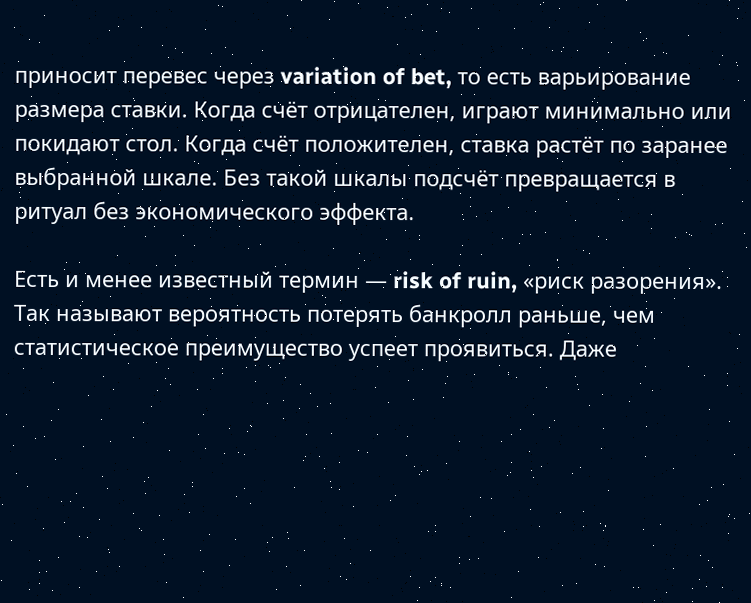приносит перевес через variation of bet, то есть варьирование размера ставки. Когда счёт отрицателен, играют минимально или покидают стол. Когда счёт положителен, ставка растёт по заранее выбранной шкале. Без такой шкалы подсчёт превращается в ритуал без экономического эффекта.

Есть и менее известный термин — risk of ruin, «риск разорения». Так называют вероятность потерять банкролл раньше, чем статистическое преимущество успеет проявиться. Даже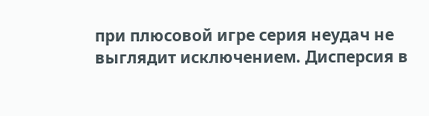при плюсовой игре серия неудач не выглядит исключением. Дисперсия в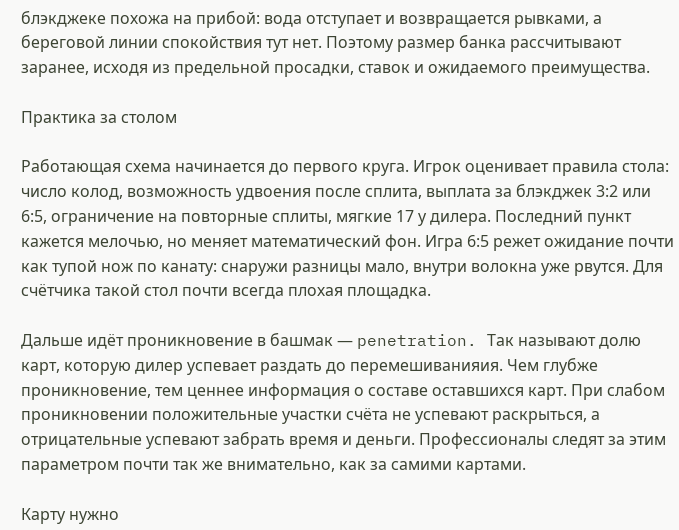блэкджеке похожа на прибой: вода отступает и возвращается рывками, а береговой линии спокойствия тут нет. Поэтому размер банка рассчитывают заранее, исходя из предельной просадки, ставок и ожидаемого преимущества.

Практика за столом

Работающая схема начинается до первого круга. Игрок оценивает правила стола: число колод, возможность удвоения после сплита, выплата за блэкджек 3:2 или 6:5, ограничение на повторные сплиты, мягкие 17 у дилера. Последний пункт кажется мелочью, но меняет математический фон. Игра 6:5 режет ожидание почти как тупой нож по канату: снаружи разницы мало, внутри волокна уже рвутся. Для счётчика такой стол почти всегда плохая площадка.

Дальше идёт проникновение в башмак — penetration. Так называют долю карт, которую дилер успевает раздать до перемешиванияия. Чем глубже проникновение, тем ценнее информация о составе оставшихся карт. При слабом проникновении положительные участки счёта не успевают раскрыться, а отрицательные успевают забрать время и деньги. Профессионалы следят за этим параметром почти так же внимательно, как за самими картами.

Карту нужно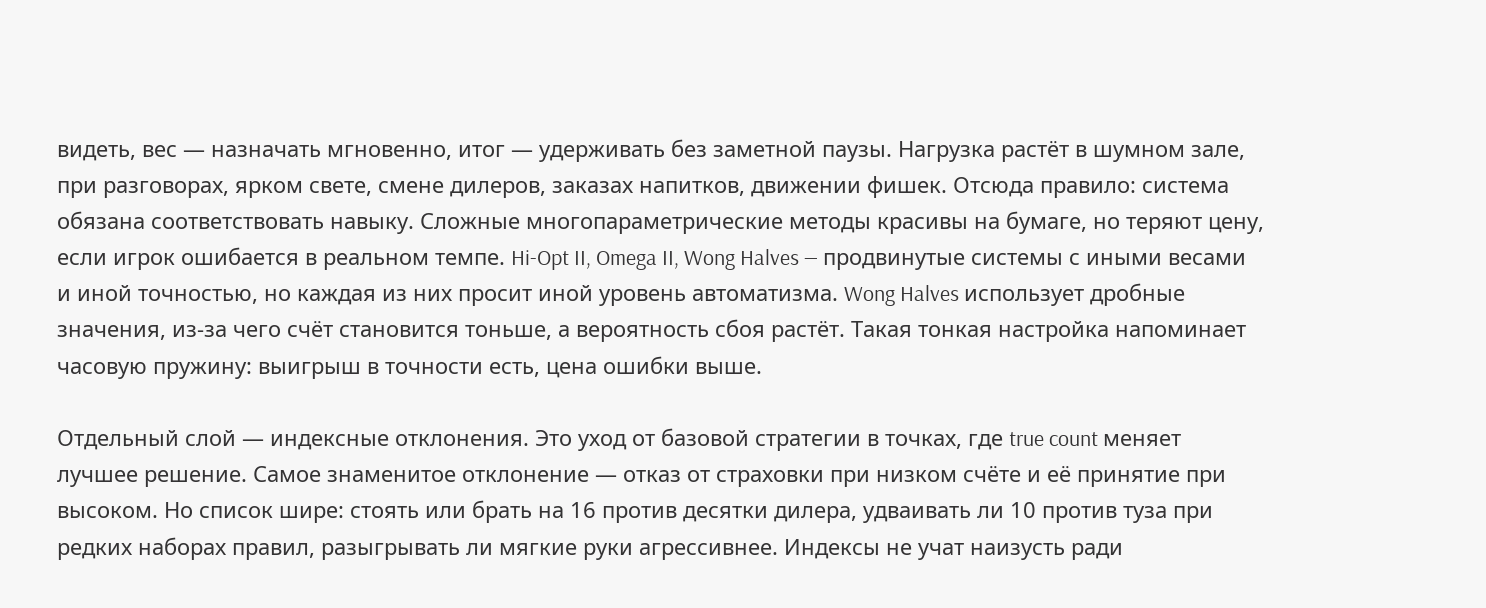видеть, вес — назначать мгновенно, итог — удерживать без заметной паузы. Нагрузка растёт в шумном зале, при разговорах, ярком свете, смене дилеров, заказах напитков, движении фишек. Отсюда правило: система обязана соответствовать навыку. Сложные многопараметрические методы красивы на бумаге, но теряют цену, если игрок ошибается в реальном темпе. Hi-Opt II, Omega II, Wong Halves — продвинутые системы с иными весами и иной точностью, но каждая из них просит иной уровень автоматизма. Wong Halves использует дробные значения, из-за чего счёт становится тоньше, а вероятность сбоя растёт. Такая тонкая настройка напоминает часовую пружину: выигрыш в точности есть, цена ошибки выше.

Отдельный слой — индексные отклонения. Это уход от базовой стратегии в точках, где true count меняет лучшее решение. Самое знаменитое отклонение — отказ от страховки при низком счёте и её принятие при высоком. Но список шире: стоять или брать на 16 против десятки дилера, удваивать ли 10 против тузa при редких наборах правил, разыгрывать ли мягкие руки агрессивнее. Индексы не учат наизусть ради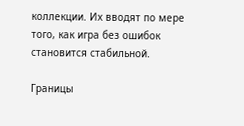коллекции. Их вводят по мере того, как игра без ошибок становится стабильной.

Границы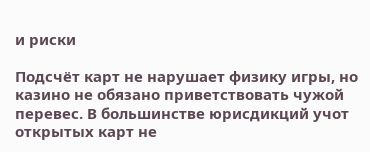и риски

Подсчёт карт не нарушает физику игры, но казино не обязано приветствовать чужой перевес. В большинстве юрисдикций учот открытых карт не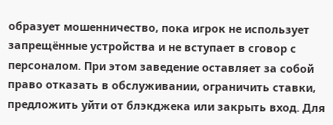образует мошенничество, пока игрок не использует запрещённые устройства и не вступает в сговор с персоналом. При этом заведение оставляет за собой право отказать в обслуживании, ограничить ставки, предложить уйти от блэкджека или закрыть вход. Для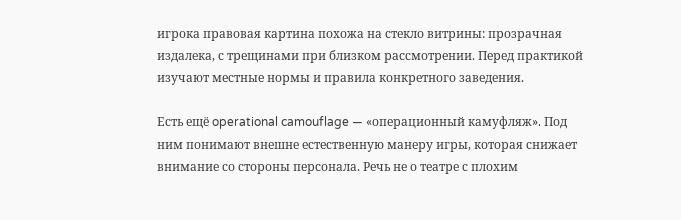игрока правовая картина похожа на стекло витрины: прозрачная издалека, с трещинами при близком рассмотрении. Перед практикой изучают местные нормы и правила конкретного заведения.

Есть ещё operational camouflage — «операционный камуфляж». Под ним понимают внешне естественную манеру игры, которая снижает внимание со стороны персонала. Речь не о театре с плохим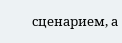сценарием, а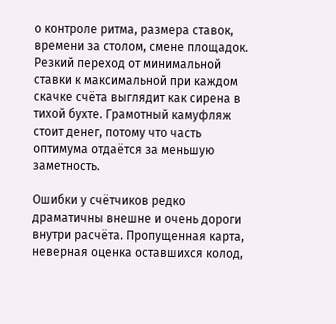о контроле ритма, размера ставок, времени за столом, смене площадок. Резкий переход от минимальной ставки к максимальной при каждом скачке счёта выглядит как сирена в тихой бухте. Грамотный камуфляж стоит денег, потому что часть оптимума отдаётся за меньшую заметность.

Ошибки у счётчиков редко драматичны внешне и очень дороги внутри расчёта. Пропущенная карта, неверная оценка оставшихся колод,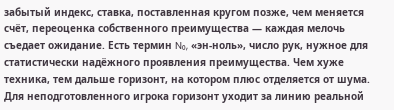забытый индекс, ставка, поставленная кругом позже, чем меняется счёт, переоценка собственного преимущества — каждая мелочь съедает ожидание. Есть термин N₀, «эн-ноль», число рук, нужное для статистически надёжного проявления преимущества. Чем хуже техника, тем дальше горизонт, на котором плюс отделяется от шума. Для неподготовленного игрока горизонт уходит за линию реальной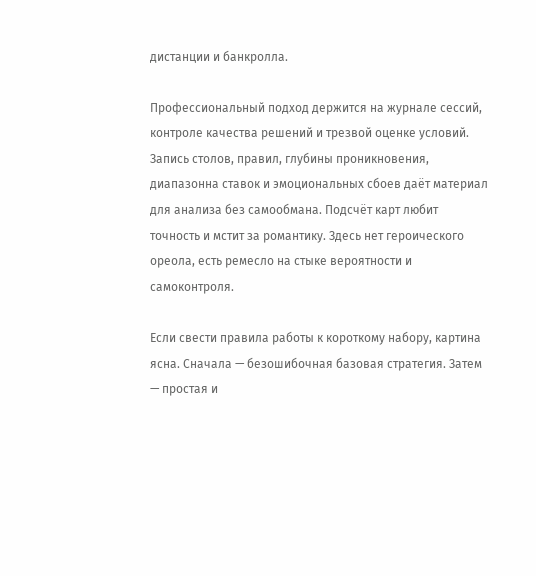дистанции и банкролла.

Профессиональный подход держится на журнале сессий, контроле качества решений и трезвой оценке условий. Запись столов, правил, глубины проникновения, диапазонна ставок и эмоциональных сбоев даёт материал для анализа без самообмана. Подсчёт карт любит точность и мстит за романтику. Здесь нет героического ореола, есть ремесло на стыке вероятности и самоконтроля.

Если свести правила работы к короткому набору, картина ясна. Сначала — безошибочная базовая стратегия. Затем — простая и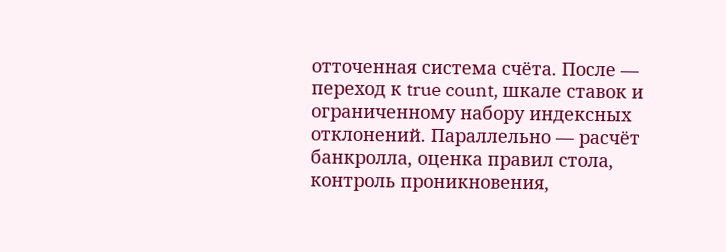отточенная система счёта. После — переход к true count, шкале ставок и ограниченному набору индексных отклонений. Параллельно — расчёт банкролла, оценка правил стола, контроль проникновения,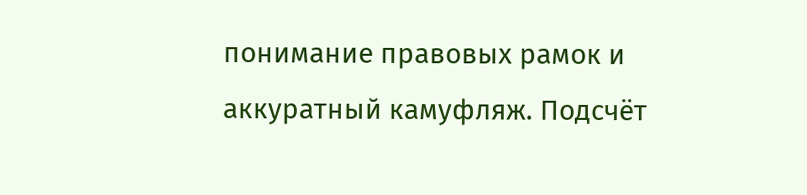понимание правовых рамок и аккуратный камуфляж. Подсчёт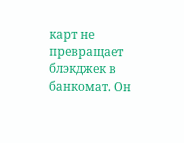карт не превращает блэкджек в банкомат. Он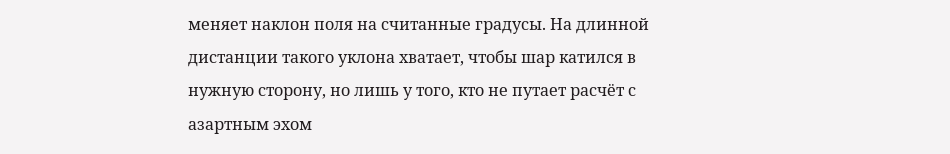меняет наклон поля на считанные градусы. На длинной дистанции такого уклона хватает, чтобы шар катился в нужную сторону, но лишь у того, кто не путает расчёт с азартным эхом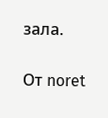зала.

От noret